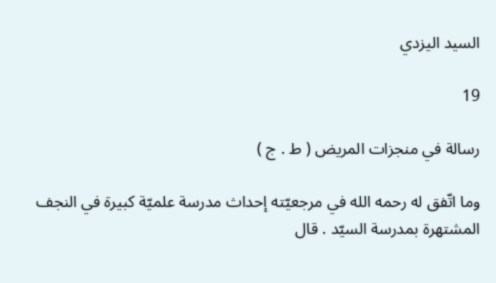السيد اليزدي

19

رسالة في منجزات المريض ( ط . ج )

وما اتّفق له رحمه الله في مرجعيّته إحداث مدرسة علميّة كبيرة في النجف المشتهرة بمدرسة السيّد . قال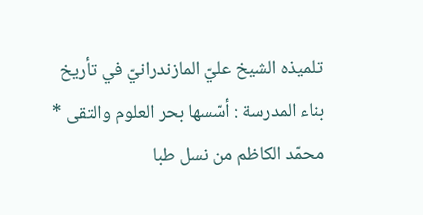تلميذه الشيخ عليّ المازندرانيّ في تأريخ بناء المدرسة : أسّسها بحر العلوم والتقى * محمّد الكاظم من نسل طبا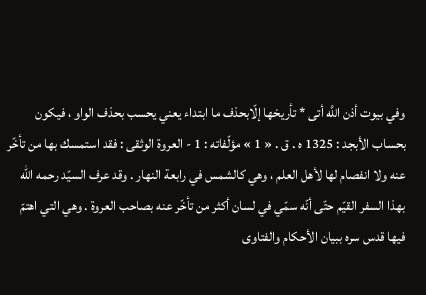وفي بيوت أذن اللَّه أتى * تأريخها إلّابحذف ما ابتداء يعني يحسب بحذف الواو ، فيكون بحساب الأبجد : 1325 ه . ق . « 1 » مؤلّفاته : 1 - العروة الوثقى : فقد استمسك بها من تأخّر عنه ولا انفصام لها لأهل العلم ، وهي كالشمس في رابعة النهار . وقد عرف السيّد رحمه الله بهذا السفر القيّم حتّى أنّه سمّي في لسان أكثر من تأخّر عنه بصاحب العروة . وهي التي اهتمّ فيها قدس سره ببيان الأحكام والفتاوى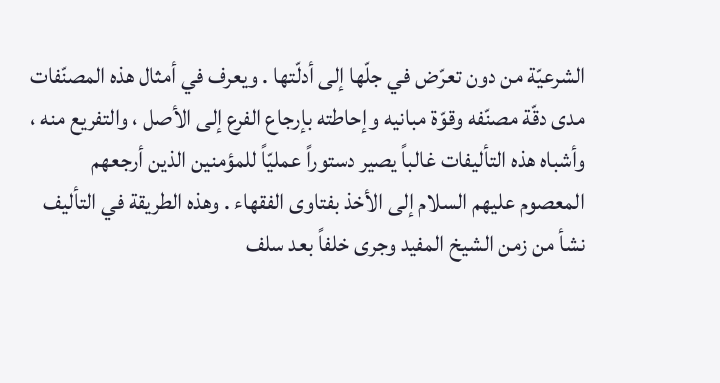الشرعيّة من دون تعرّض في جلّها إلى أدلّتها . ويعرف في أمثال هذه المصنّفات مدى دقّة مصنّفه وقوّة مبانيه وإحاطته بإرجاع الفرع إلى الأصل ، والتفريع منه ، وأشباه هذه التأليفات غالباً يصير دستوراً عمليّاً للمؤمنين الذين أرجعهم المعصوم عليهم السلام إلى الأخذ بفتاوى الفقهاء . وهذه الطريقة في التأليف نشأ من زمن الشيخ المفيد وجرى خلفاً بعد سلف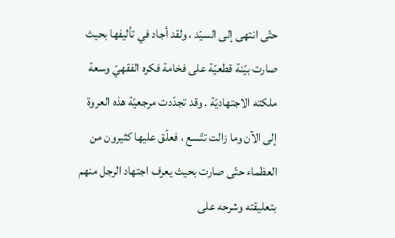حتّى انتهى إلى السيّد ، ولقد أجاد في تأليفها بحيث صارت بيّنة قطعيّة على فخامة فكره الفقهيّ وسعة ملكته الاجتهاديّة . وقد تجدّدت مرجعيّة هذه العروة إلى الآن وما زالت تتّسع ، فعلّق عليها كثيرون من العظماء حتّى صارت بحيث يعرف اجتهاد الرجل منهم بتعليقته وشرحه على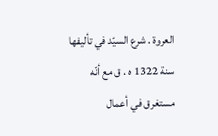العروة . شرع السيّد في تأليفها سنة 1322 ه . ق مع أنّه مستغرق في أعمال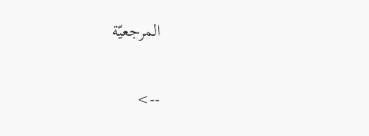المرجعيّة

-->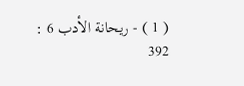( 1 ) - ريحانة الأدب 6 : 392